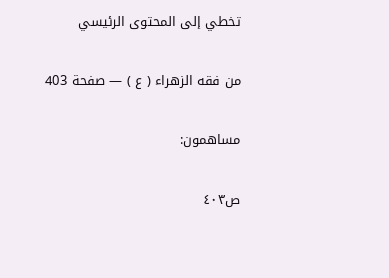تخطي إلى المحتوى الرئيسي

من فقه الزهراء ( ع ) — صفحة 403

مساهمون:

ص٤٠٣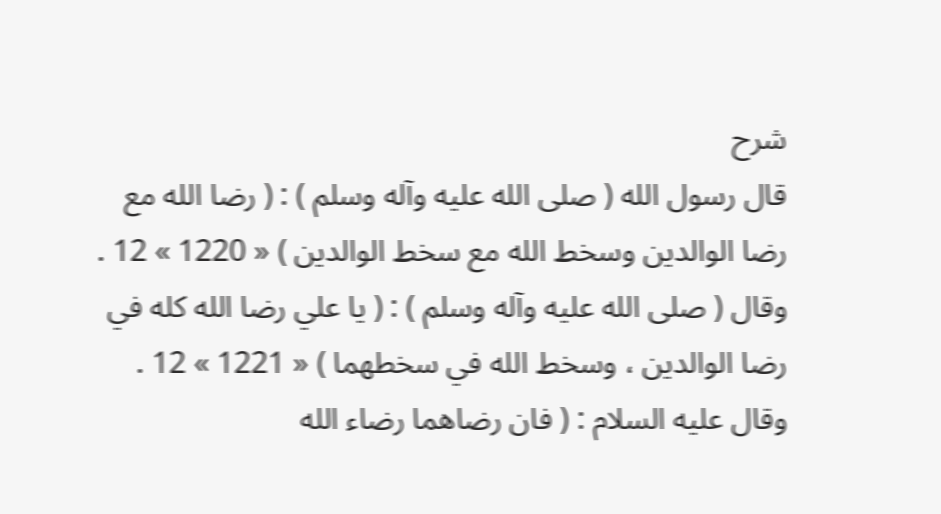شرح
قال رسول الله ( صلى الله عليه وآله وسلم ) : ( رضا الله مع رضا الوالدين وسخط الله مع سخط الوالدين ) « 1220 » 12 . وقال ( صلى الله عليه وآله وسلم ) : ( يا علي رضا الله كله في رضا الوالدين ، وسخط الله في سخطهما ) « 1221 » 12 . وقال عليه السلام : ( فان رضاهما رضاء الله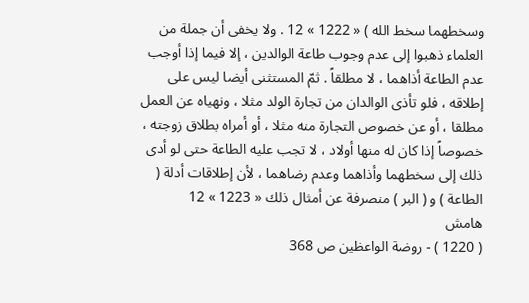وسخطهما سخط الله ) « 1222 » 12 . ولا يخفى أن جملة من العلماء ذهبوا إلى عدم وجوب طاعة الوالدين ، إلا فيما إذا أوجب عدم الطاعة أذاهما ، لا مطلقاً . ثمّ المستثنى أيضا ليس على إطلاقه ، فلو تأذى الوالدان من تجارة الولد مثلا ، ونهياه عن العمل مطلقا ، أو عن خصوص التجارة منه مثلا ، أو أمراه بطلاق زوجته ، خصوصاً إذا كان له منها أولاد ، لا تجب عليه الطاعة حتى لو أدى ذلك إلى سخطهما وأذاهما وعدم رضاهما ، لأن إطلاقات أدلة ( الطاعة ) و ( البر ) منصرفة عن أمثال ذلك « 1223 » 12
هامش
( 1220 ) - روضة الواعظين ص 368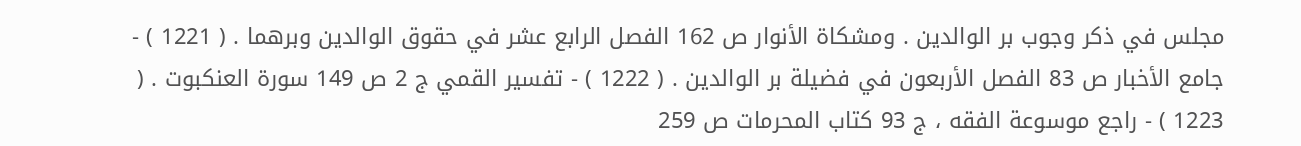مجلس في ذكر وجوب بر الوالدين . ومشكاة الأنوار ص 162 الفصل الرابع عشر في حقوق الوالدين وبرهما . ( 1221 ) - جامع الأخبار ص 83 الفصل الأربعون في فضيلة بر الوالدين . ( 1222 ) - تفسير القمي ج 2 ص 149 سورة العنكبوت . ( 1223 ) - راجع موسوعة الفقه ، ج 93 كتاب المحرمات ص 259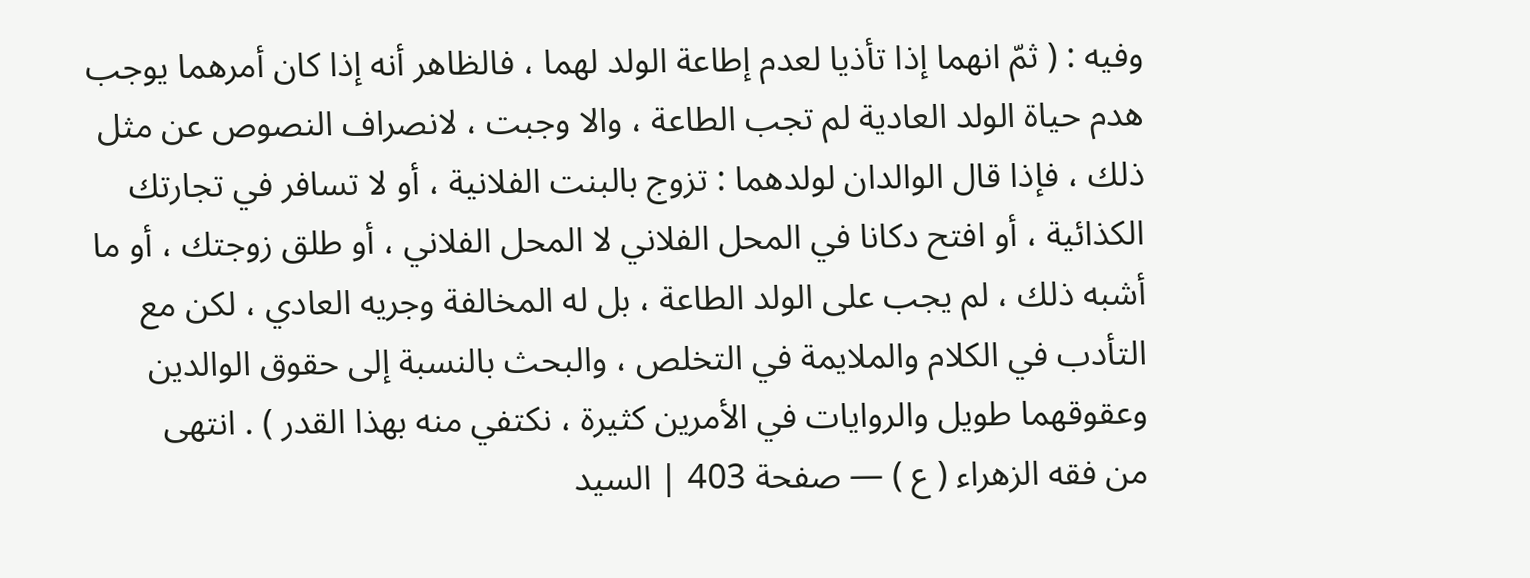وفيه : ( ثمّ انهما إذا تأذيا لعدم إطاعة الولد لهما ، فالظاهر أنه إذا كان أمرهما يوجب هدم حياة الولد العادية لم تجب الطاعة ، والا وجبت ، لانصراف النصوص عن مثل ذلك ، فإذا قال الوالدان لولدهما : تزوج بالبنت الفلانية ، أو لا تسافر في تجارتك الكذائية ، أو افتح دكانا في المحل الفلاني لا المحل الفلاني ، أو طلق زوجتك ، أو ما أشبه ذلك ، لم يجب على الولد الطاعة ، بل له المخالفة وجريه العادي ، لكن مع التأدب في الكلام والملايمة في التخلص ، والبحث بالنسبة إلى حقوق الوالدين وعقوقهما طويل والروايات في الأمرين كثيرة ، نكتفي منه بهذا القدر ) . انتهى
من فقه الزهراء ( ع ) — صفحة 403 | السيد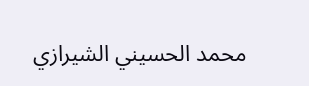محمد الحسيني الشيرازي